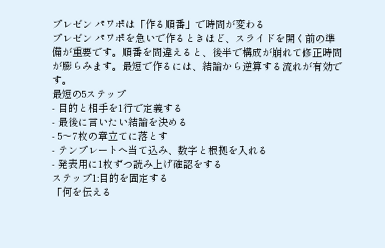プレゼン パワポは「作る順番」で時間が変わる
プレゼン パワポを急いで作るときほど、スライドを開く前の準備が重要です。順番を間違えると、後半で構成が崩れて修正時間が膨らみます。最短で作るには、結論から逆算する流れが有効です。
最短の5ステップ
- 目的と相手を1行で定義する
- 最後に言いたい結論を決める
- 5〜7枚の章立てに落とす
- テンプレートへ当て込み、数字と根拠を入れる
- 発表用に1枚ずつ読み上げ確認をする
ステップ1:目的を固定する
「何を伝える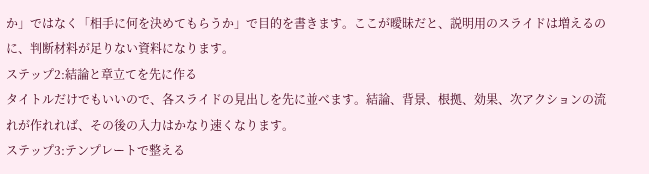か」ではなく「相手に何を決めてもらうか」で目的を書きます。ここが曖昧だと、説明用のスライドは増えるのに、判断材料が足りない資料になります。
ステップ2:結論と章立てを先に作る
タイトルだけでもいいので、各スライドの見出しを先に並べます。結論、背景、根拠、効果、次アクションの流れが作れれば、その後の入力はかなり速くなります。
ステップ3:テンプレートで整える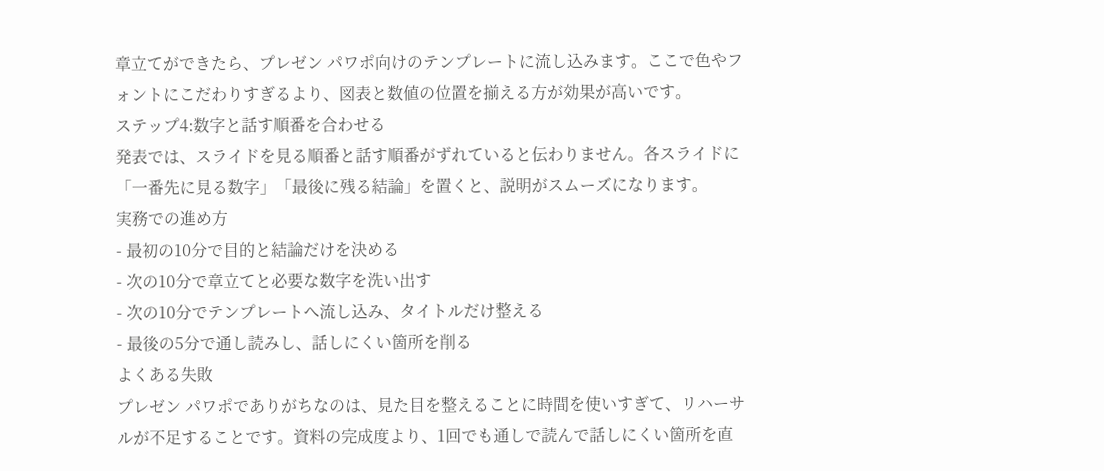章立てができたら、プレゼン パワポ向けのテンプレートに流し込みます。ここで色やフォントにこだわりすぎるより、図表と数値の位置を揃える方が効果が高いです。
ステップ4:数字と話す順番を合わせる
発表では、スライドを見る順番と話す順番がずれていると伝わりません。各スライドに「一番先に見る数字」「最後に残る結論」を置くと、説明がスムーズになります。
実務での進め方
- 最初の10分で目的と結論だけを決める
- 次の10分で章立てと必要な数字を洗い出す
- 次の10分でテンプレートへ流し込み、タイトルだけ整える
- 最後の5分で通し読みし、話しにくい箇所を削る
よくある失敗
プレゼン パワポでありがちなのは、見た目を整えることに時間を使いすぎて、リハーサルが不足することです。資料の完成度より、1回でも通しで読んで話しにくい箇所を直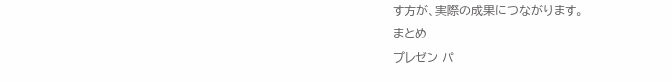す方が、実際の成果につながります。
まとめ
プレゼン パ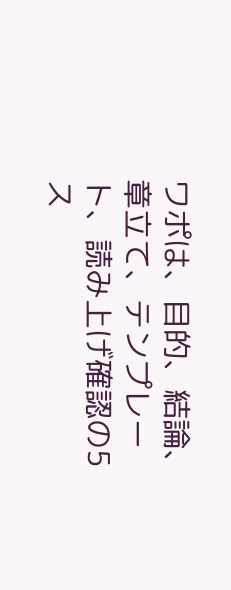ワポは、目的、結論、章立て、テンプレート、読み上げ確認の5ス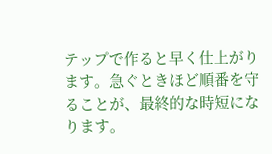テップで作ると早く仕上がります。急ぐときほど順番を守ることが、最終的な時短になります。